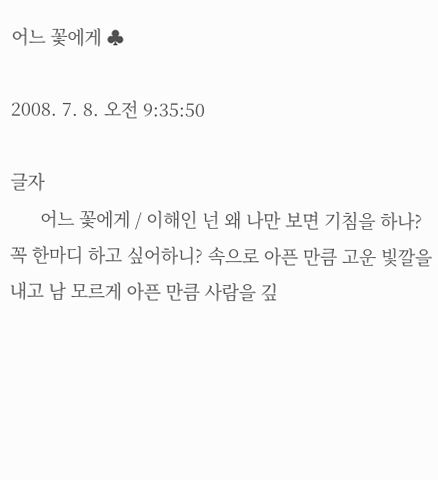어느 꽃에게 ♣

2008. 7. 8. 오전 9:35:50

글자
      어느 꽃에게 / 이해인 넌 왜 나만 보면 기침을 하나? 꼭 한마디 하고 싶어하니? 속으로 아픈 만큼 고운 빛깔을 내고 남 모르게 아픈 만큼 사람을 깊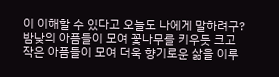이 이해할 수 있다고 오늘도 나에게 말하려구? 밤낮의 아픔들이 모여 꽃나무를 키우듯 크고 작은 아픔들이 모여 더욱 향기로운 삶을 이루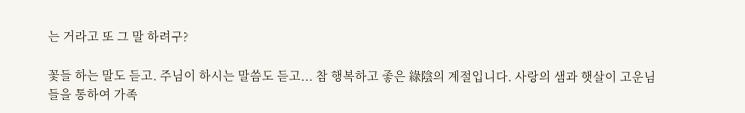는 거라고 또 그 말 하려구?

꽃들 하는 말도 듣고. 주님이 하시는 말씀도 듣고... 참 행복하고 좋은 綠陰의 계절입니다. 사랑의 샘과 햇살이 고운님들을 통하여 가족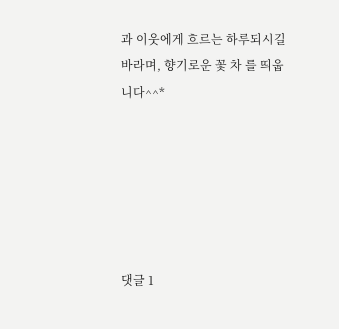과 이웃에게 흐르는 하루되시길 바라며, 향기로운 꽃 차 를 띄웁니다^^*






댓글 1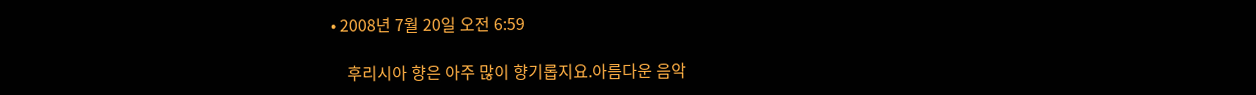• 2008년 7월 20일 오전 6:59

    후리시아 향은 아주 많이 향기롭지요.아름다운 음악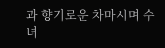과 향기로운 차마시며 수녀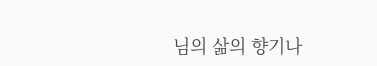님의 삶의 향기나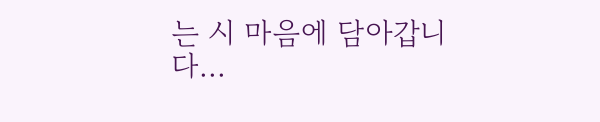는 시 마음에 담아갑니다...